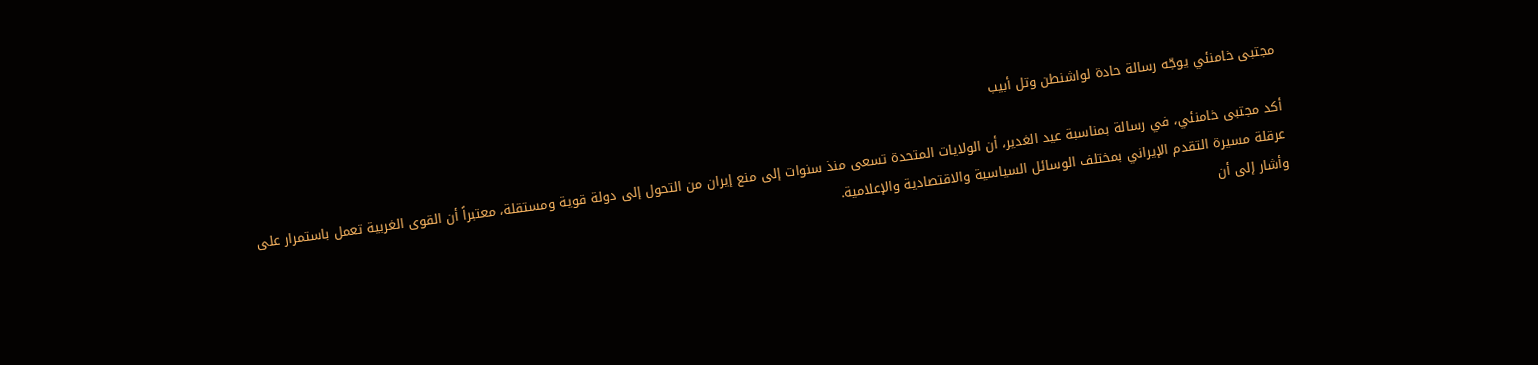مجتبى خامنئي يوجّه رسالة حادة لواشنطن وتل أبيب

أكد مجتبى خامنئي، في رسالة بمناسبة عيد الغدير، أن الولايات المتحدة تسعى منذ سنوات إلى منع إيران من التحول إلى دولة قوية ومستقلة، معتبراً أن القوى الغربية تعمل باستمرار على عرقلة مسيرة التقدم الإيراني بمختلف الوسائل السياسية والاقتصادية والإعلامية.
وأشار إلى أن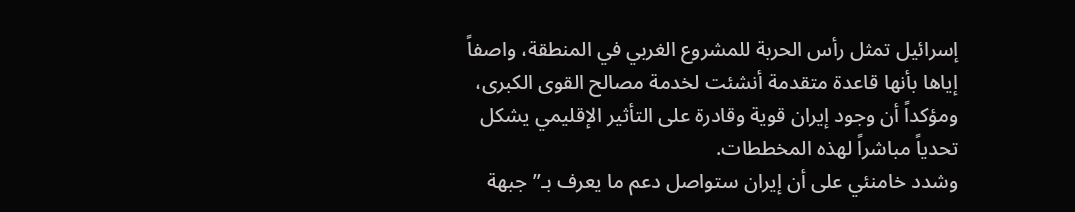إسرائيل تمثل رأس الحربة للمشروع الغربي في المنطقة، واصفاً إياها بأنها قاعدة متقدمة أنشئت لخدمة مصالح القوى الكبرى، ومؤكداً أن وجود إيران قوية وقادرة على التأثير الإقليمي يشكل تحدياً مباشراً لهذه المخططات.
وشدد خامنئي على أن إيران ستواصل دعم ما يعرف بـ”جبهة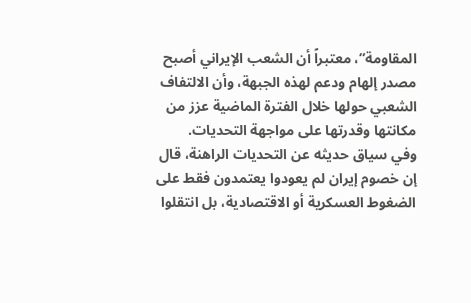المقاومة”، معتبراً أن الشعب الإيراني أصبح مصدر إلهام ودعم لهذه الجبهة، وأن الالتفاف الشعبي حولها خلال الفترة الماضية عزز من مكانتها وقدرتها على مواجهة التحديات.
وفي سياق حديثه عن التحديات الراهنة، قال إن خصوم إيران لم يعودوا يعتمدون فقط على الضغوط العسكرية أو الاقتصادية، بل انتقلوا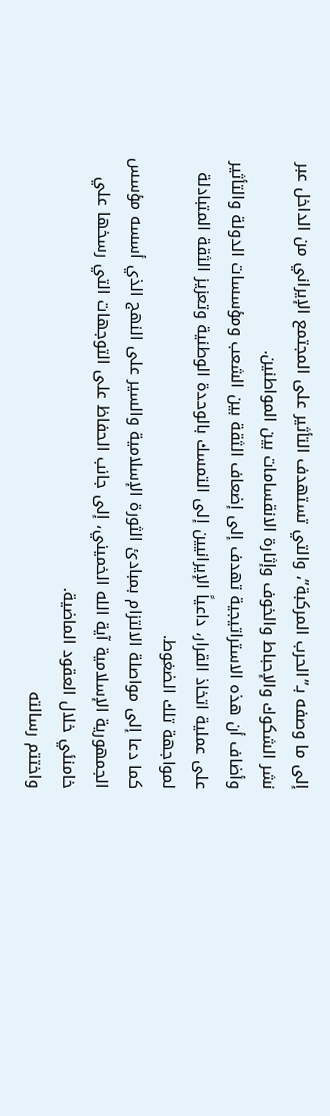إلى ما وصفه بـ”الحرب المركبة”، والتي تستهدف التأثير على المجتمع الإيراني من الداخل عبر نشر الشكوك والإحباط والخوف وإثارة الانقسامات بين المواطنين.
وأضاف أن هذه الاستراتيجية تهدف إلى إضعاف الثقة بين الشعب ومؤسسات الدولة والتأثير على عملية اتخاذ القرار، داعياً الإيرانيين إلى التمسك بالوحدة الوطنية وتعزيز الثقة المتبادلة لمواجهة تلك الضغوط.
كما دعا إلى مواصلة الالتزام بمبادئ الثورة الإسلامية والسير على النهج الذي أسسه مؤسس الجمهورية الإسلامية آية الله الخميني، إلى جانب الحفاظ على التوجهات التي رسخها علي خامنئي خلال العقود الماضية.
واختتم رسالته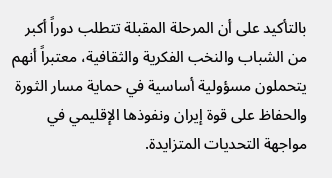بالتأكيد على أن المرحلة المقبلة تتطلب دوراً أكبر من الشباب والنخب الفكرية والثقافية، معتبراً أنهم يتحملون مسؤولية أساسية في حماية مسار الثورة والحفاظ على قوة إيران ونفوذها الإقليمي في مواجهة التحديات المتزايدة.